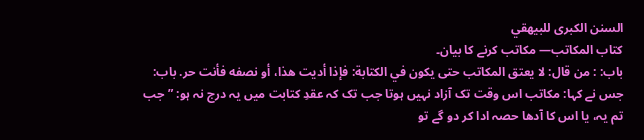السنن الكبرى للبيهقي
كتاب المكاتب— مکاتب کرنے کا بیان۔
باب: : من قال: لا يعتق المكاتب حتى يكون في الكتابة: فإذا أديت هذا، أو نصفه فأنت حر. باب: جس نے کہا: مکاتب اس وقت تک آزاد نہیں ہوتا جب تک کہ عقدِ کتابت میں یہ درج نہ ہو: ”جب تم یہ، یا اس کا آدھا حصہ ادا کر دو گے تو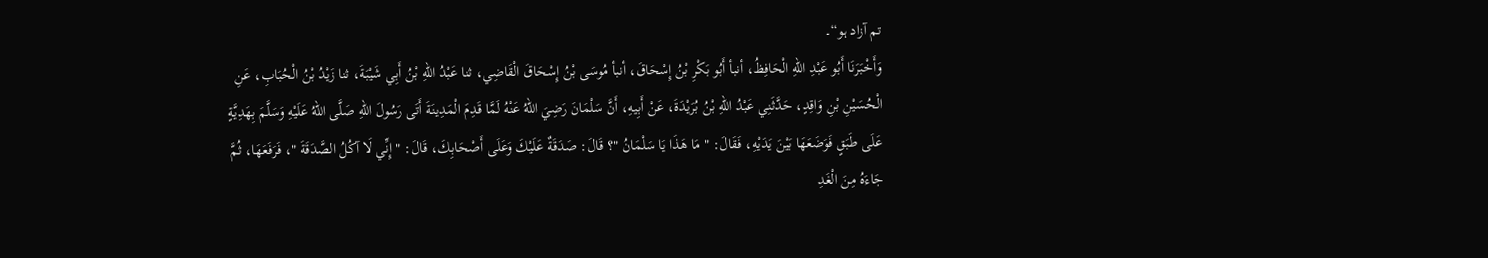تم آزاد ہو“۔
وَأَخْبَرَنَا أَبُو عَبْدِ اللهِ الْحَافِظُ، أنبأ أَبُو بَكْرِ بْنُ إِسْحَاقَ، أنبأ مُوسَى بْنُ إِسْحَاقَ الْقَاضِي، ثنا عَبْدُ اللهِ بْنُ أَبِي شَيْبَةَ، ثنا زَيْدُ بْنُ الْحُبَابِ، عَنِ الْحُسَيْنِ بْنِ وَاقِدٍ، حَدَّثَنِي عَبْدُ اللهِ بْنُ بُرَيْدَةَ، عَنْ أَبِيهِ، أَنَّ سَلْمَانَ رَضِيَ اللهُ عَنْهُ لَمَّا قَدِمَ الْمَدِينَةَ أَتَى رَسُولَ اللهِ صَلَّى اللهُ عَلَيْهِ وَسَلَّمَ بِهَدِيَّةٍ عَلَى طَبَقٍ فَوَضَعَهَا بَيْنَ يَدَيْهِ، فَقَالَ: " مَا هَذَا يَا سَلْمَانُ "؟ قَالَ: صَدَقَةٌ عَلَيْكَ وَعَلَى أَصْحَابِكَ، قَالَ: " إِنِّي لَا آكُلُ الصَّدَقَةَ "، فَرَفَعَهَا، ثُمَّ جَاءَهُ مِنَ الْغَدِ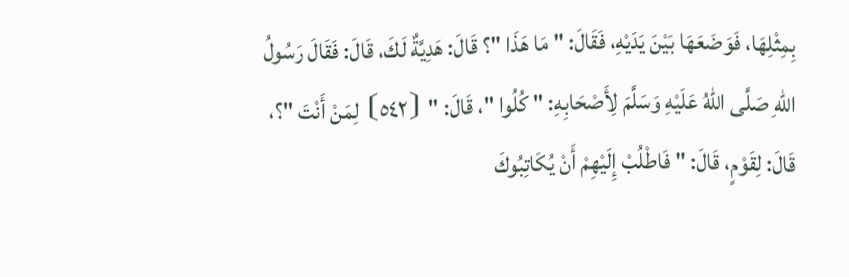بِمِثْلِهَا، فَوَضَعَهَا بَيْنَ يَدَيْهِ، فَقَالَ: " مَا هَذَا "؟ قَالَ: هَدِيَّةٌ لَكَ، قَالَ: فَقَالَ رَسُولُ اللهِ صَلَّى اللهُ عَلَيْهِ وَسَلَّمَ لِأَصْحَابِهِ: " كُلُوا "، قَالَ: " ⦗٥٤٢⦘ لِمَنْ أَنْتَ "؟، قَالَ: لِقَوْمٍ، قَالَ: " فَاطْلُبْ إِلَيْهِمْ أَنْ يُكَاتِبُوكَ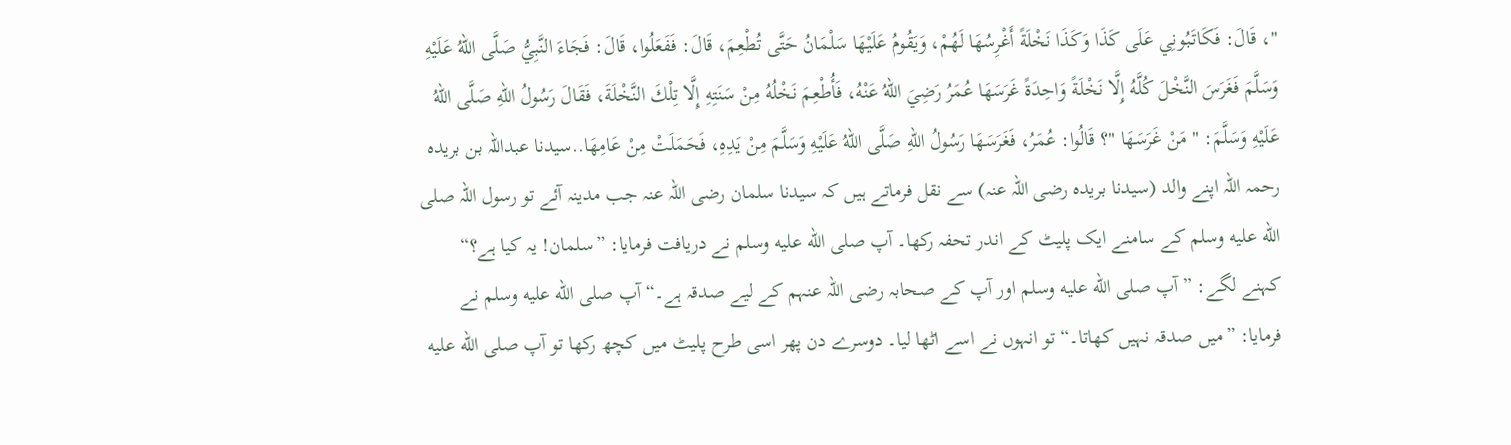"، قَالَ: فَكَاتَبُونِي عَلَى كَذَا وَكَذَا نَخْلَةً أَغْرِسُهَا لَهُمْ، وَيَقُومُ عَلَيْهَا سَلْمَانُ حَتَّى تُطْعِمَ، قَالَ: فَفَعَلُوا، قَالَ: فَجَاءَ النَّبِيُّ صَلَّى اللهُ عَلَيْهِ وَسَلَّمَ فَغَرَسَ النَّخْلَ كُلَّهُ إِلَّا نَخْلَةً وَاحِدَةً غَرَسَهَا عُمَرُ رَضِيَ اللهُ عَنْهُ، فَأُطْعِمَ نَخْلُهُ مِنْ سَنَتِهِ إِلَّا تِلْكَ النَّخْلَةَ، فَقَالَ رَسُولُ اللهِ صَلَّى اللهُ عَلَيْهِ وَسَلَّمَ: " مَنْ غَرَسَهَا "؟ قَالُوا: عُمَرُ، فَغَرَسَهَا رَسُولُ اللهِ صَلَّى اللهُ عَلَيْهِ وَسَلَّمَ مِنْ يَدِهِ، فَحَمَلَتْ مِنْ عَامِهَا..سیدنا عبداللہ بن بریدہ رحمہ اللہ اپنے والد (سیدنا بریدہ رضی اللہ عنہ) سے نقل فرماتے ہیں کہ سیدنا سلمان رضی اللہ عنہ جب مدینہ آئے تو رسول اللہ صلى الله عليه وسلم کے سامنے ایک پلیٹ کے اندر تحفہ رکھا۔ آپ صلى الله عليه وسلم نے دریافت فرمایا: ”سلمان! یہ کیا ہے؟“ کہنے لگے: ”آپ صلى الله عليه وسلم اور آپ کے صحابہ رضی اللہ عنہم کے لیے صدقہ ہے۔“ آپ صلى الله عليه وسلم نے فرمایا: ”میں صدقہ نہیں کھاتا۔“ تو انہوں نے اسے اٹھا لیا۔ دوسرے دن پھر اسی طرح پلیٹ میں کچھ رکھا تو آپ صلى الله عليه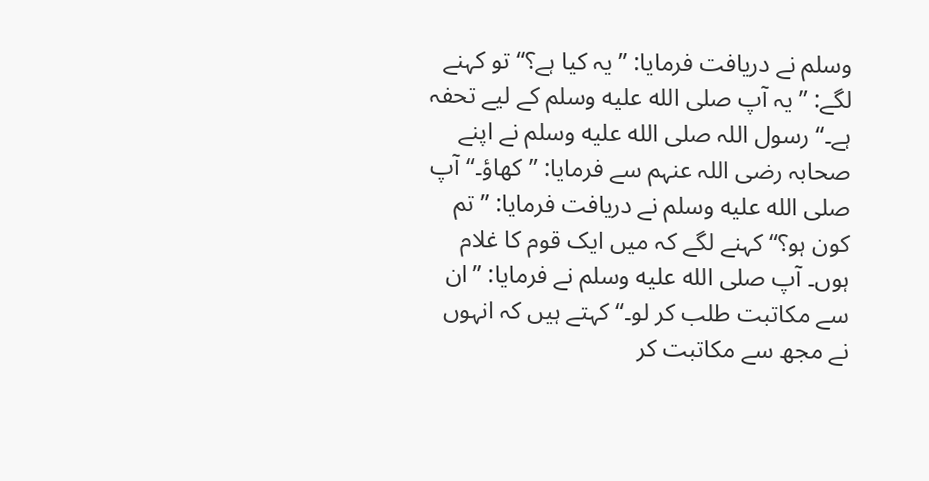وسلم نے دریافت فرمایا: ”یہ کیا ہے؟“ تو کہنے لگے: ”یہ آپ صلى الله عليه وسلم کے لیے تحفہ ہے۔“ رسول اللہ صلى الله عليه وسلم نے اپنے صحابہ رضی اللہ عنہم سے فرمایا: ”کھاؤ۔“ آپ صلى الله عليه وسلم نے دریافت فرمایا: ”تم کون ہو؟“ کہنے لگے کہ میں ایک قوم کا غلام ہوں۔ آپ صلى الله عليه وسلم نے فرمایا: ”ان سے مکاتبت طلب کر لو۔“ کہتے ہیں کہ انہوں نے مجھ سے مکاتبت کر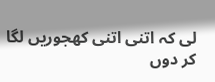لی کہ اتنی اتنی کھجوریں لگا کر دوں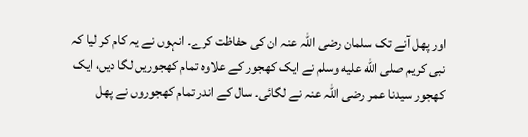اور پھل آنے تک سلمان رضی اللہ عنہ ان کی حفاظت کرے۔ انہوں نے یہ کام کر لیا کہ نبی کریم صلى الله عليه وسلم نے ایک کھجور کے علاوہ تمام کھجوریں لگا دیں، ایک کھجور سیدنا عمر رضی اللہ عنہ نے لگائی۔ سال کے اندر تمام کھجوروں نے پھل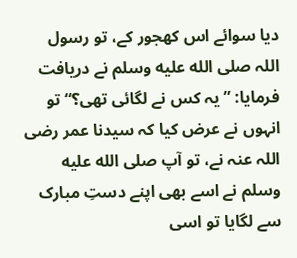دیا سوائے اس کھجور کے، تو رسول اللہ صلى الله عليه وسلم نے دریافت فرمایا: ”یہ کس نے لگائی تھی؟“ تو انہوں نے عرض کیا کہ سیدنا عمر رضی اللہ عنہ نے، تو آپ صلى الله عليه وسلم نے اسے بھی اپنے دستِ مبارک سے لگایا تو اسی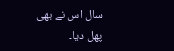سال اس نے بھی پھل دیا۔